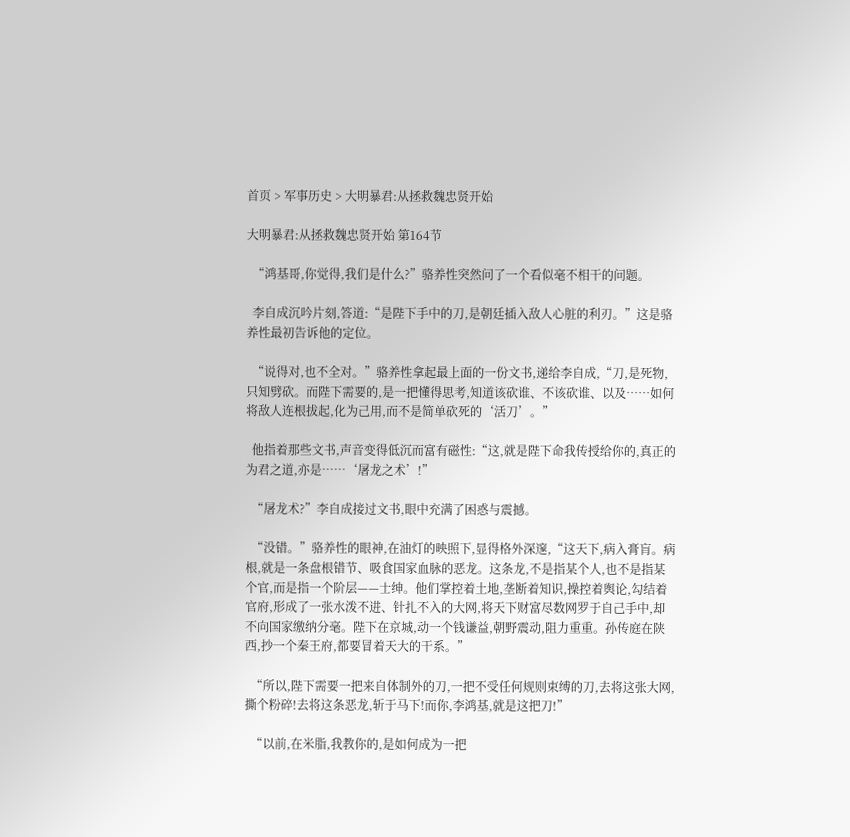首页 > 军事历史 > 大明暴君:从拯救魏忠贤开始

大明暴君:从拯救魏忠贤开始 第164节

  “鸿基哥,你觉得,我们是什么?”骆养性突然问了一个看似毫不相干的问题。

  李自成沉吟片刻,答道:“是陛下手中的刀,是朝廷插入敌人心脏的利刃。”这是骆养性最初告诉他的定位。

  “说得对,也不全对。”骆养性拿起最上面的一份文书,递给李自成,“刀,是死物,只知劈砍。而陛下需要的,是一把懂得思考,知道该砍谁、不该砍谁、以及……如何将敌人连根拔起,化为己用,而不是简单砍死的‘活刀’。”

  他指着那些文书,声音变得低沉而富有磁性:“这,就是陛下命我传授给你的,真正的为君之道,亦是……‘屠龙之术’!”

  “屠龙术?”李自成接过文书,眼中充满了困惑与震撼。

  “没错。”骆养性的眼神,在油灯的映照下,显得格外深邃,“这天下,病入膏肓。病根,就是一条盘根错节、吸食国家血脉的恶龙。这条龙,不是指某个人,也不是指某个官,而是指一个阶层——士绅。他们掌控着土地,垄断着知识,操控着舆论,勾结着官府,形成了一张水泼不进、针扎不入的大网,将天下财富尽数网罗于自己手中,却不向国家缴纳分毫。陛下在京城,动一个钱谦益,朝野震动,阻力重重。孙传庭在陕西,抄一个秦王府,都要冒着天大的干系。”

  “所以,陛下需要一把来自体制外的刀,一把不受任何规则束缚的刀,去将这张大网,撕个粉碎!去将这条恶龙,斩于马下!而你,李鸿基,就是这把刀!”

  “以前,在米脂,我教你的,是如何成为一把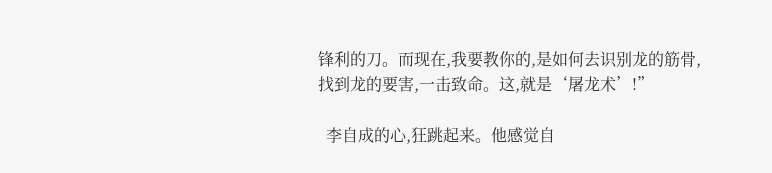锋利的刀。而现在,我要教你的,是如何去识别龙的筋骨,找到龙的要害,一击致命。这,就是‘屠龙术’!”

  李自成的心,狂跳起来。他感觉自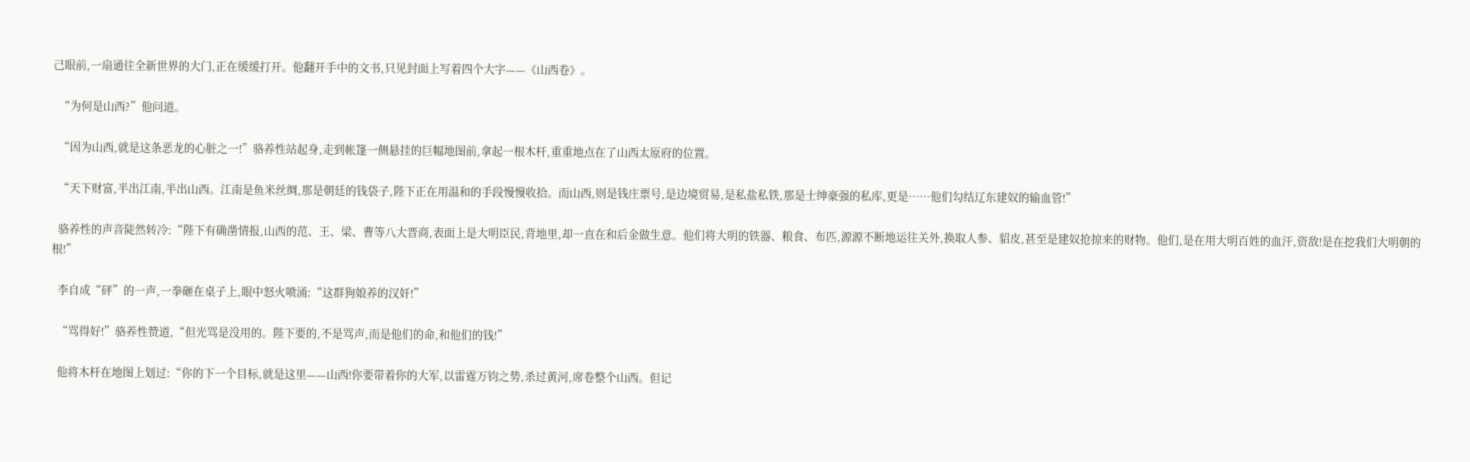己眼前,一扇通往全新世界的大门,正在缓缓打开。他翻开手中的文书,只见封面上写着四个大字——《山西卷》。

  “为何是山西?”他问道。

  “因为山西,就是这条恶龙的心脏之一!”骆养性站起身,走到帐篷一侧悬挂的巨幅地图前,拿起一根木杆,重重地点在了山西太原府的位置。

  “天下财富,半出江南,半出山西。江南是鱼米丝绸,那是朝廷的钱袋子,陛下正在用温和的手段慢慢收拾。而山西,则是钱庄票号,是边境贸易,是私盐私铁,那是士绅豪强的私库,更是……他们勾结辽东建奴的输血管!”

  骆养性的声音陡然转冷:“陛下有确凿情报,山西的范、王、梁、曹等八大晋商,表面上是大明臣民,背地里,却一直在和后金做生意。他们将大明的铁器、粮食、布匹,源源不断地运往关外,换取人参、貂皮,甚至是建奴抢掠来的财物。他们,是在用大明百姓的血汗,资敌!是在挖我们大明朝的根!”

  李自成“砰”的一声,一拳砸在桌子上,眼中怒火喷涌:“这群狗娘养的汉奸!”

  “骂得好!”骆养性赞道,“但光骂是没用的。陛下要的,不是骂声,而是他们的命,和他们的钱!”

  他将木杆在地图上划过:“你的下一个目标,就是这里——山西!你要带着你的大军,以雷霆万钧之势,杀过黄河,席卷整个山西。但记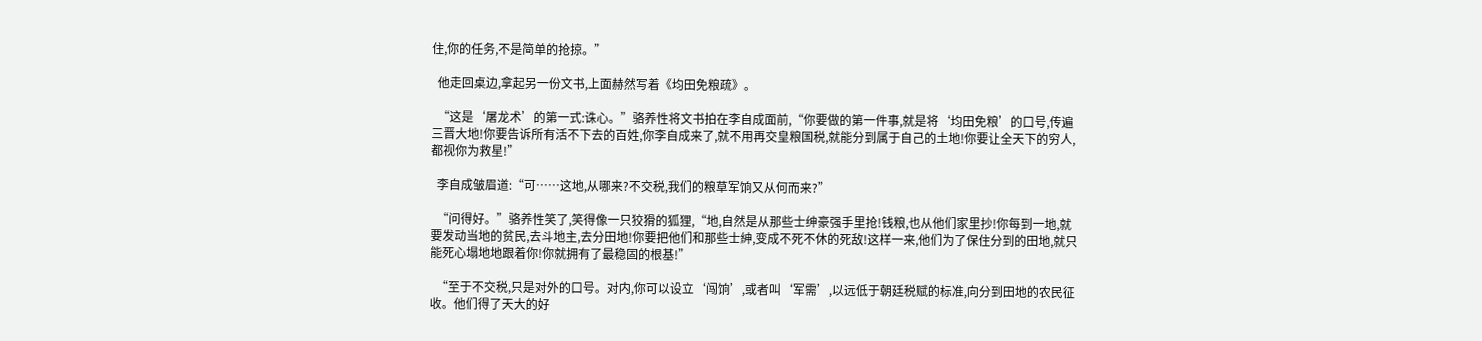住,你的任务,不是简单的抢掠。”

  他走回桌边,拿起另一份文书,上面赫然写着《均田免粮疏》。

  “这是‘屠龙术’的第一式:诛心。”骆养性将文书拍在李自成面前,“你要做的第一件事,就是将‘均田免粮’的口号,传遍三晋大地!你要告诉所有活不下去的百姓,你李自成来了,就不用再交皇粮国税,就能分到属于自己的土地!你要让全天下的穷人,都视你为救星!”

  李自成皱眉道:“可……这地,从哪来?不交税,我们的粮草军饷又从何而来?”

  “问得好。”骆养性笑了,笑得像一只狡猾的狐狸,“地,自然是从那些士绅豪强手里抢!钱粮,也从他们家里抄!你每到一地,就要发动当地的贫民,去斗地主,去分田地!你要把他们和那些士紳,变成不死不休的死敌!这样一来,他们为了保住分到的田地,就只能死心塌地地跟着你!你就拥有了最稳固的根基!”

  “至于不交税,只是对外的口号。对内,你可以设立‘闯饷’,或者叫‘军需’,以远低于朝廷税赋的标准,向分到田地的农民征收。他们得了天大的好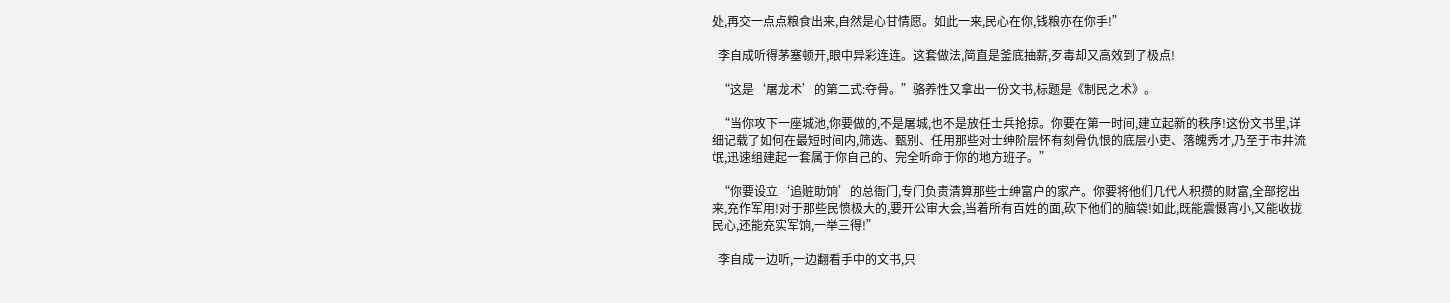处,再交一点点粮食出来,自然是心甘情愿。如此一来,民心在你,钱粮亦在你手!”

  李自成听得茅塞顿开,眼中异彩连连。这套做法,简直是釜底抽薪,歹毒却又高效到了极点!

  “这是‘屠龙术’的第二式:夺骨。”骆养性又拿出一份文书,标题是《制民之术》。

  “当你攻下一座城池,你要做的,不是屠城,也不是放任士兵抢掠。你要在第一时间,建立起新的秩序!这份文书里,详细记载了如何在最短时间内,筛选、甄别、任用那些对士绅阶层怀有刻骨仇恨的底层小吏、落魄秀才,乃至于市井流氓,迅速组建起一套属于你自己的、完全听命于你的地方班子。”

  “你要设立‘追赃助饷’的总衙门,专门负责清算那些士绅富户的家产。你要将他们几代人积攒的财富,全部挖出来,充作军用!对于那些民愤极大的,要开公审大会,当着所有百姓的面,砍下他们的脑袋!如此,既能震慑宵小,又能收拢民心,还能充实军饷,一举三得!”

  李自成一边听,一边翻看手中的文书,只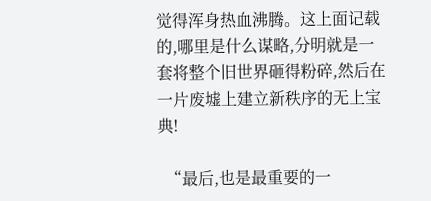觉得浑身热血沸腾。这上面记载的,哪里是什么谋略,分明就是一套将整个旧世界砸得粉碎,然后在一片废墟上建立新秩序的无上宝典!

  “最后,也是最重要的一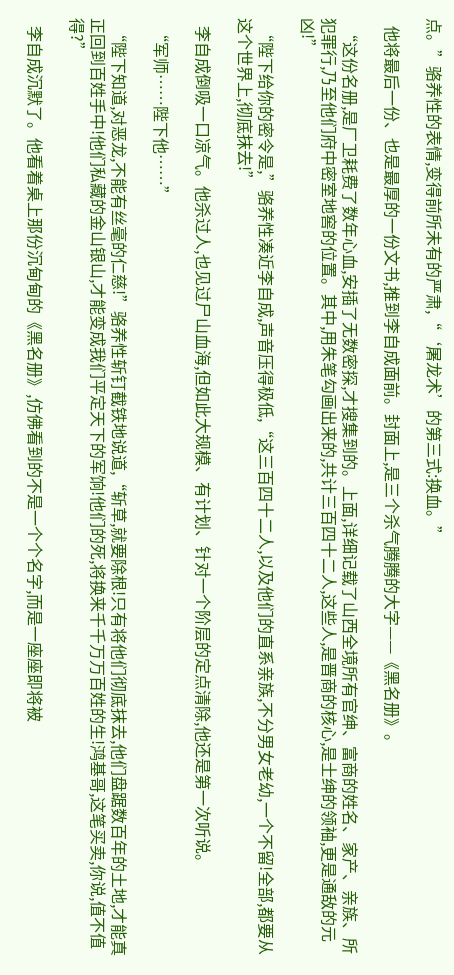点。”骆养性的表情,变得前所未有的严肃,“‘屠龙术’的第三式:换血。”

  他将最后一份、也是最厚的一份文书,推到李自成面前。封面上,是三个杀气腾腾的大字——《黑名册》。

  “这份名册,是厂卫耗费了数年心血,安插了无数密探,才搜集到的。上面,详细记载了山西全境所有官绅、富商的姓名、家产、亲族、所犯罪行,乃至他们府中密室地窖的位置。其中,用朱笔勾画出来的,共计三百四十二人,这些人,是晋商的核心,是士绅的领袖,更是通敌的元凶!”

  “陛下给你的密令是,”骆养性凑近李自成,声音压得极低,“这三百四十二人,以及他们的直系亲族,不分男女老幼,一个不留!全部,都要从这个世界上,彻底抹去!”

  李自成倒吸一口凉气。他杀过人,也见过尸山血海,但如此大规模、有计划、针对一个阶层的定点清除,他还是第一次听说。

  “军师……陛下他……”

  “陛下知道,对恶龙,不能有丝毫的仁慈!”骆养性斩钉截铁地说道,“斩草,就要除根!只有将他们彻底抹去,他们盘踞数百年的土地,才能真正回到百姓手中!他们私藏的金山银山,才能变成我们平定天下的军饷!他们的死,将换来千千万万百姓的生!鸿基哥,这笔买卖,你说,值不值得?”

  李自成沉默了。他看着桌上那份沉甸甸的《黑名册》,仿佛看到的不是一个个名字,而是一座座即将被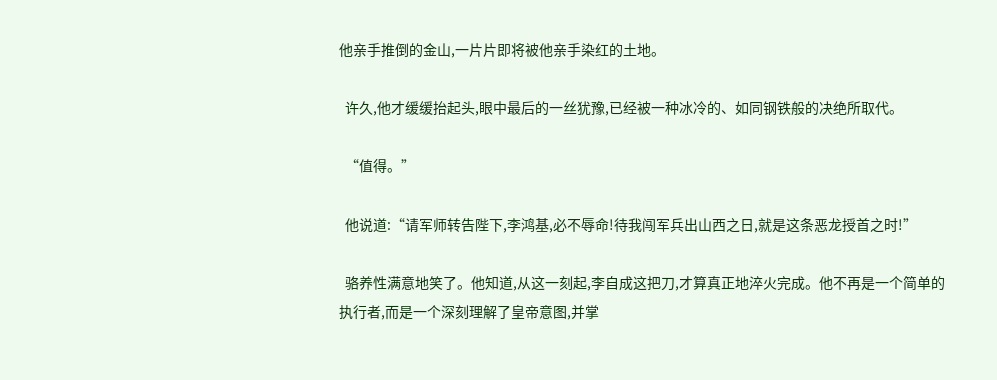他亲手推倒的金山,一片片即将被他亲手染红的土地。

  许久,他才缓缓抬起头,眼中最后的一丝犹豫,已经被一种冰冷的、如同钢铁般的决绝所取代。

  “值得。”

  他说道:“请军师转告陛下,李鸿基,必不辱命!待我闯军兵出山西之日,就是这条恶龙授首之时!”

  骆养性满意地笑了。他知道,从这一刻起,李自成这把刀,才算真正地淬火完成。他不再是一个简单的执行者,而是一个深刻理解了皇帝意图,并掌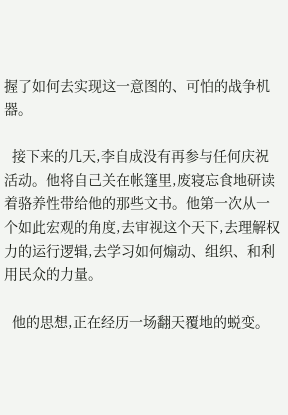握了如何去实现这一意图的、可怕的战争机器。

  接下来的几天,李自成没有再参与任何庆祝活动。他将自己关在帐篷里,废寝忘食地研读着骆养性带给他的那些文书。他第一次从一个如此宏观的角度,去审视这个天下,去理解权力的运行逻辑,去学习如何煽动、组织、和利用民众的力量。

  他的思想,正在经历一场翻天覆地的蜕变。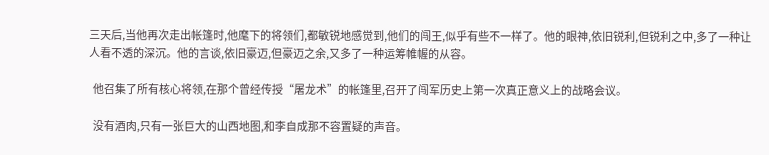三天后,当他再次走出帐篷时,他麾下的将领们,都敏锐地感觉到,他们的闯王,似乎有些不一样了。他的眼神,依旧锐利,但锐利之中,多了一种让人看不透的深沉。他的言谈,依旧豪迈,但豪迈之余,又多了一种运筹帷幄的从容。

  他召集了所有核心将领,在那个曾经传授“屠龙术”的帐篷里,召开了闯军历史上第一次真正意义上的战略会议。

  没有酒肉,只有一张巨大的山西地图,和李自成那不容置疑的声音。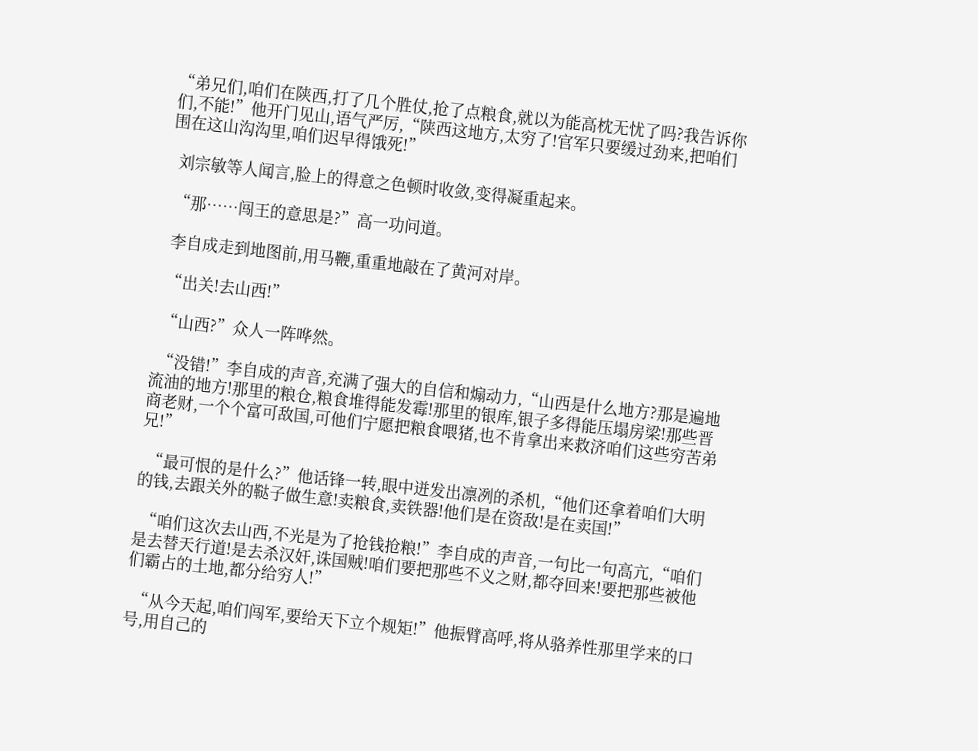“弟兄们,咱们在陕西,打了几个胜仗,抢了点粮食,就以为能高枕无忧了吗?我告诉你们,不能!”他开门见山,语气严厉,“陕西这地方,太穷了!官军只要缓过劲来,把咱们围在这山沟沟里,咱们迟早得饿死!”

  刘宗敏等人闻言,脸上的得意之色顿时收敛,变得凝重起来。

  “那……闯王的意思是?”高一功问道。

  李自成走到地图前,用马鞭,重重地敲在了黄河对岸。

  “出关!去山西!”

  “山西?”众人一阵哗然。

  “没错!”李自成的声音,充满了强大的自信和煽动力,“山西是什么地方?那是遍地流油的地方!那里的粮仓,粮食堆得能发霉!那里的银库,银子多得能压塌房梁!那些晋商老财,一个个富可敌国,可他们宁愿把粮食喂猪,也不肯拿出来救济咱们这些穷苦弟兄!”

  “最可恨的是什么?”他话锋一转,眼中迸发出凛冽的杀机,“他们还拿着咱们大明的钱,去跟关外的鞑子做生意!卖粮食,卖铁器!他们是在资敌!是在卖国!”

  “咱们这次去山西,不光是为了抢钱抢粮!”李自成的声音,一句比一句高亢,“咱们是去替天行道!是去杀汉奸,诛国贼!咱们要把那些不义之财,都夺回来!要把那些被他们霸占的土地,都分给穷人!”

  “从今天起,咱们闯军,要给天下立个规矩!”他振臂高呼,将从骆养性那里学来的口号,用自己的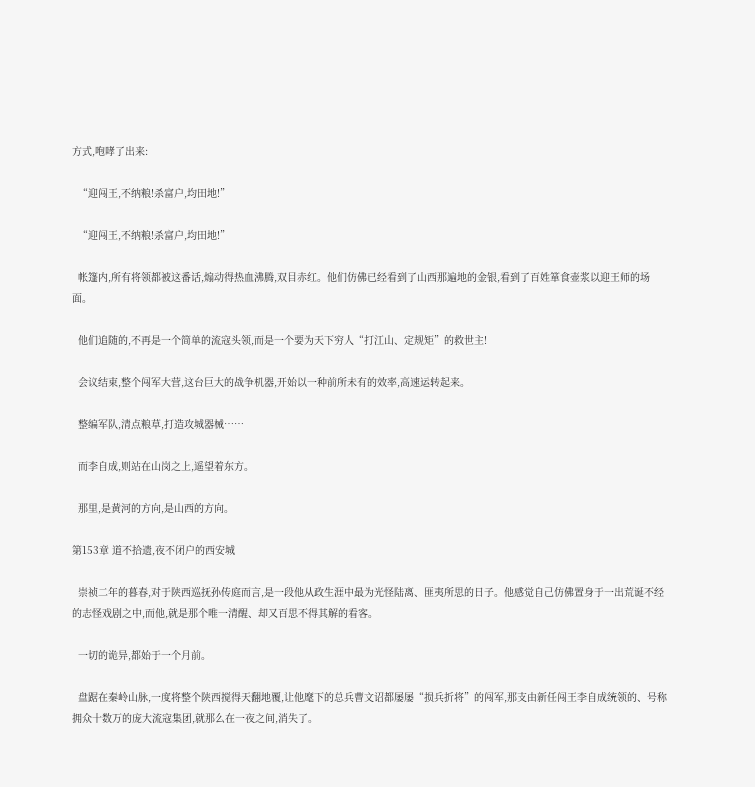方式,咆哮了出来:

  “迎闯王,不纳粮!杀富户,均田地!”

  “迎闯王,不纳粮!杀富户,均田地!”

  帐篷内,所有将领都被这番话,煽动得热血沸腾,双目赤红。他们仿佛已经看到了山西那遍地的金银,看到了百姓箪食壶浆以迎王师的场面。

  他们追随的,不再是一个简单的流寇头领,而是一个要为天下穷人“打江山、定规矩”的救世主!

  会议结束,整个闯军大营,这台巨大的战争机器,开始以一种前所未有的效率,高速运转起来。

  整编军队,清点粮草,打造攻城器械……

  而李自成,则站在山岗之上,遥望着东方。

  那里,是黄河的方向,是山西的方向。

第153章 道不拾遗,夜不闭户的西安城

  崇祯二年的暮春,对于陕西巡抚孙传庭而言,是一段他从政生涯中最为光怪陆离、匪夷所思的日子。他感觉自己仿佛置身于一出荒诞不经的志怪戏剧之中,而他,就是那个唯一清醒、却又百思不得其解的看客。

  一切的诡异,都始于一个月前。

  盘踞在秦岭山脉,一度将整个陕西搅得天翻地覆,让他麾下的总兵曹文诏都屡屡“损兵折将”的闯军,那支由新任闯王李自成统领的、号称拥众十数万的庞大流寇集团,就那么在一夜之间,消失了。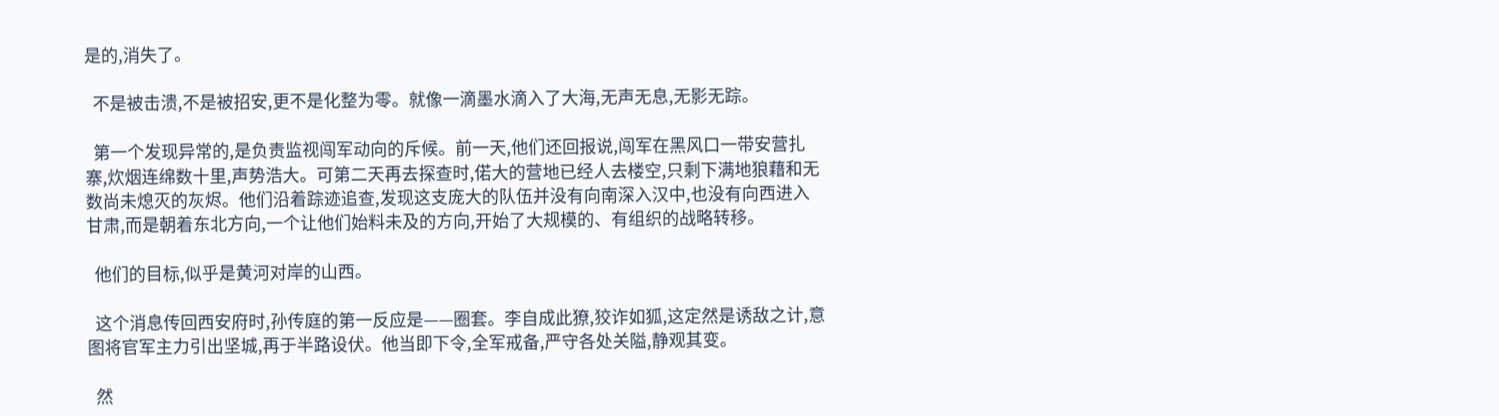是的,消失了。

  不是被击溃,不是被招安,更不是化整为零。就像一滴墨水滴入了大海,无声无息,无影无踪。

  第一个发现异常的,是负责监视闯军动向的斥候。前一天,他们还回报说,闯军在黑风口一带安营扎寨,炊烟连绵数十里,声势浩大。可第二天再去探查时,偌大的营地已经人去楼空,只剩下满地狼藉和无数尚未熄灭的灰烬。他们沿着踪迹追查,发现这支庞大的队伍并没有向南深入汉中,也没有向西进入甘肃,而是朝着东北方向,一个让他们始料未及的方向,开始了大规模的、有组织的战略转移。

  他们的目标,似乎是黄河对岸的山西。

  这个消息传回西安府时,孙传庭的第一反应是——圈套。李自成此獠,狡诈如狐,这定然是诱敌之计,意图将官军主力引出坚城,再于半路设伏。他当即下令,全军戒备,严守各处关隘,静观其变。

  然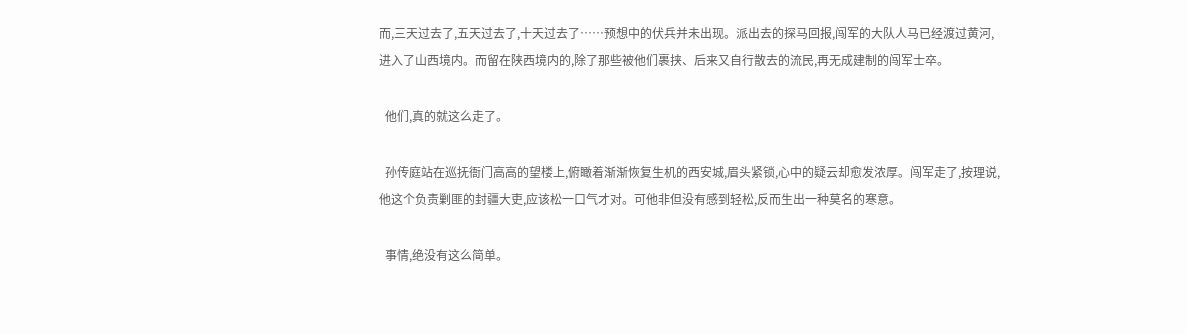而,三天过去了,五天过去了,十天过去了……预想中的伏兵并未出现。派出去的探马回报,闯军的大队人马已经渡过黄河,进入了山西境内。而留在陕西境内的,除了那些被他们裹挟、后来又自行散去的流民,再无成建制的闯军士卒。

  他们,真的就这么走了。

  孙传庭站在巡抚衙门高高的望楼上,俯瞰着渐渐恢复生机的西安城,眉头紧锁,心中的疑云却愈发浓厚。闯军走了,按理说,他这个负责剿匪的封疆大吏,应该松一口气才对。可他非但没有感到轻松,反而生出一种莫名的寒意。

  事情,绝没有这么简单。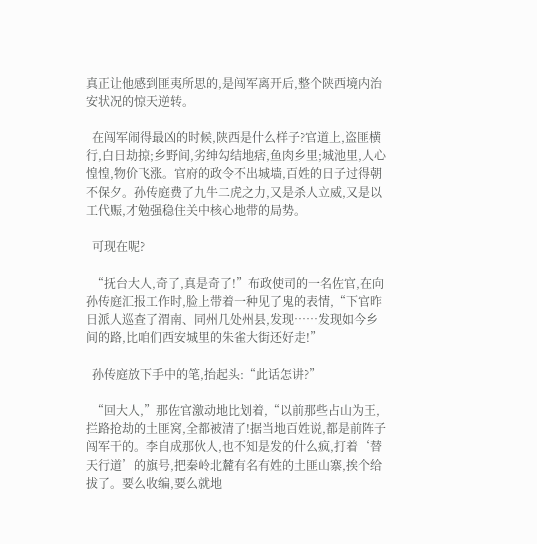真正让他感到匪夷所思的,是闯军离开后,整个陕西境内治安状况的惊天逆转。

  在闯军闹得最凶的时候,陕西是什么样子?官道上,盗匪横行,白日劫掠;乡野间,劣绅勾结地痞,鱼肉乡里;城池里,人心惶惶,物价飞涨。官府的政令不出城墙,百姓的日子过得朝不保夕。孙传庭费了九牛二虎之力,又是杀人立威,又是以工代赈,才勉强稳住关中核心地带的局势。

  可现在呢?

  “抚台大人,奇了,真是奇了!”布政使司的一名佐官,在向孙传庭汇报工作时,脸上带着一种见了鬼的表情,“下官昨日派人巡查了渭南、同州几处州县,发现……发现如今乡间的路,比咱们西安城里的朱雀大街还好走!”

  孙传庭放下手中的笔,抬起头:“此话怎讲?”

  “回大人,”那佐官激动地比划着,“以前那些占山为王,拦路抢劫的土匪窝,全都被清了!据当地百姓说,都是前阵子闯军干的。李自成那伙人,也不知是发的什么疯,打着‘替天行道’的旗号,把秦岭北麓有名有姓的土匪山寨,挨个给拔了。要么收编,要么就地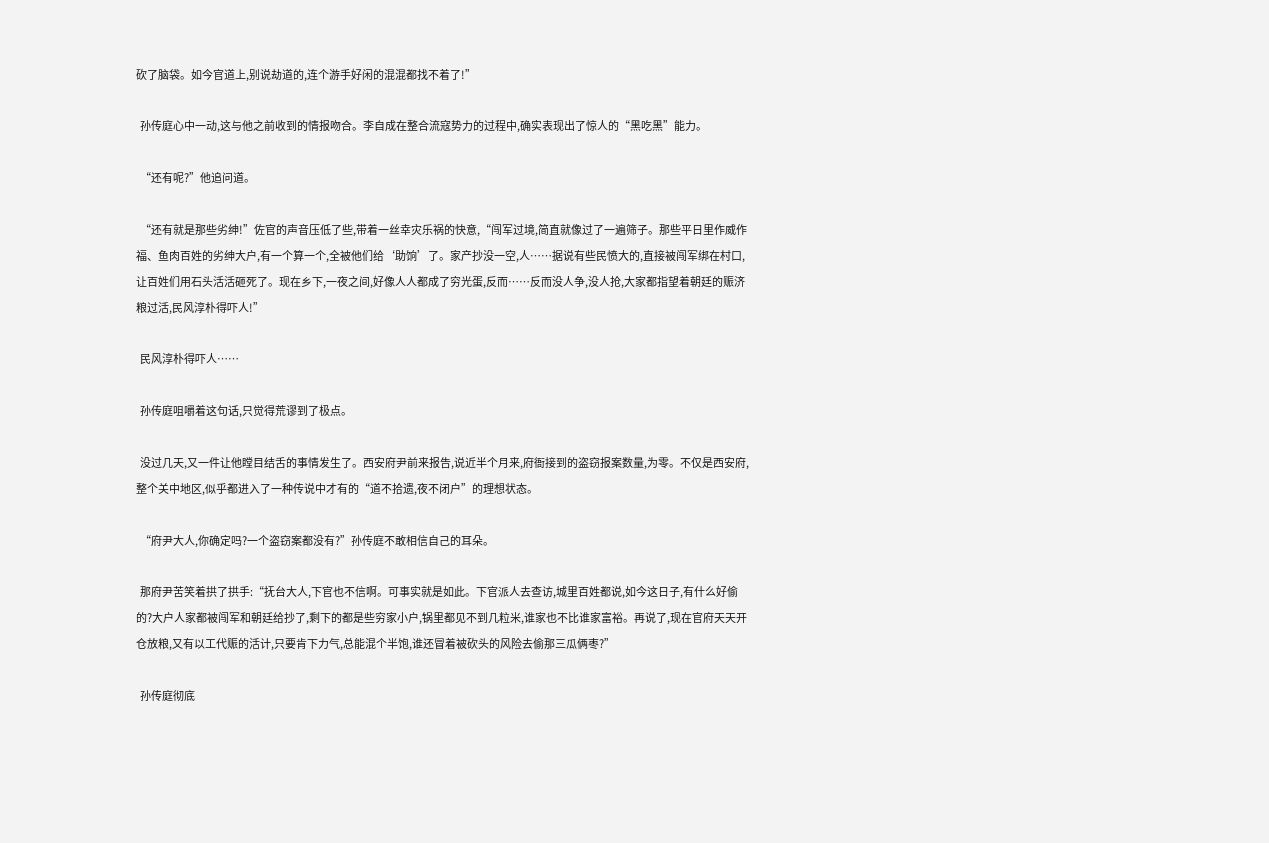砍了脑袋。如今官道上,别说劫道的,连个游手好闲的混混都找不着了!”

  孙传庭心中一动,这与他之前收到的情报吻合。李自成在整合流寇势力的过程中,确实表现出了惊人的“黑吃黑”能力。

  “还有呢?”他追问道。

  “还有就是那些劣绅!”佐官的声音压低了些,带着一丝幸灾乐祸的快意,“闯军过境,简直就像过了一遍筛子。那些平日里作威作福、鱼肉百姓的劣绅大户,有一个算一个,全被他们给‘助饷’了。家产抄没一空,人……据说有些民愤大的,直接被闯军绑在村口,让百姓们用石头活活砸死了。现在乡下,一夜之间,好像人人都成了穷光蛋,反而……反而没人争,没人抢,大家都指望着朝廷的赈济粮过活,民风淳朴得吓人!”

  民风淳朴得吓人……

  孙传庭咀嚼着这句话,只觉得荒谬到了极点。

  没过几天,又一件让他瞠目结舌的事情发生了。西安府尹前来报告,说近半个月来,府衙接到的盗窃报案数量,为零。不仅是西安府,整个关中地区,似乎都进入了一种传说中才有的“道不拾遗,夜不闭户”的理想状态。

  “府尹大人,你确定吗?一个盗窃案都没有?”孙传庭不敢相信自己的耳朵。

  那府尹苦笑着拱了拱手:“抚台大人,下官也不信啊。可事实就是如此。下官派人去查访,城里百姓都说,如今这日子,有什么好偷的?大户人家都被闯军和朝廷给抄了,剩下的都是些穷家小户,锅里都见不到几粒米,谁家也不比谁家富裕。再说了,现在官府天天开仓放粮,又有以工代赈的活计,只要肯下力气,总能混个半饱,谁还冒着被砍头的风险去偷那三瓜俩枣?”

  孙传庭彻底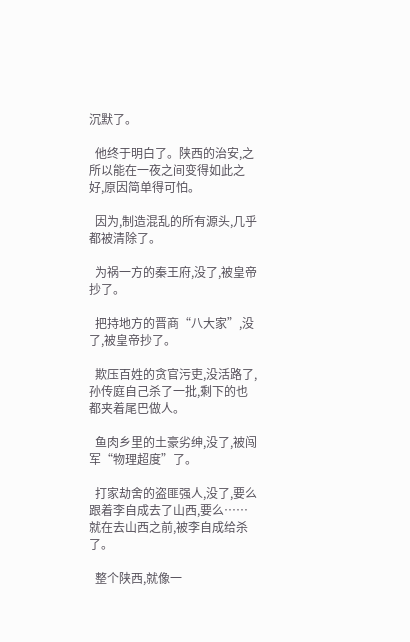沉默了。

  他终于明白了。陕西的治安,之所以能在一夜之间变得如此之好,原因简单得可怕。

  因为,制造混乱的所有源头,几乎都被清除了。

  为祸一方的秦王府,没了,被皇帝抄了。

  把持地方的晋商“八大家”,没了,被皇帝抄了。

  欺压百姓的贪官污吏,没活路了,孙传庭自己杀了一批,剩下的也都夹着尾巴做人。

  鱼肉乡里的土豪劣绅,没了,被闯军“物理超度”了。

  打家劫舍的盗匪强人,没了,要么跟着李自成去了山西,要么……就在去山西之前,被李自成给杀了。

  整个陕西,就像一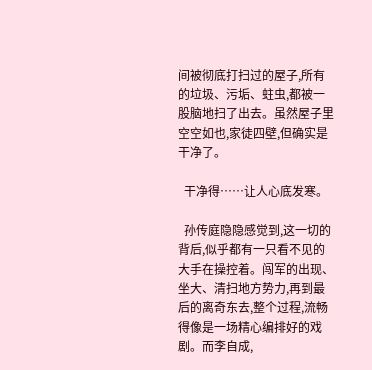间被彻底打扫过的屋子,所有的垃圾、污垢、蛀虫,都被一股脑地扫了出去。虽然屋子里空空如也,家徒四壁,但确实是干净了。

  干净得……让人心底发寒。

  孙传庭隐隐感觉到,这一切的背后,似乎都有一只看不见的大手在操控着。闯军的出现、坐大、清扫地方势力,再到最后的离奇东去,整个过程,流畅得像是一场精心编排好的戏剧。而李自成,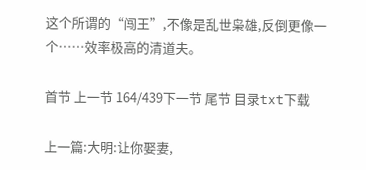这个所谓的“闯王”,不像是乱世枭雄,反倒更像一个……效率极高的清道夫。

首节 上一节 164/439下一节 尾节 目录txt下载

上一篇:大明:让你娶妻,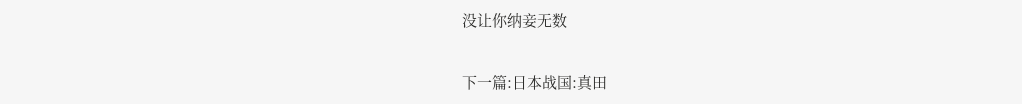没让你纳妾无数

下一篇:日本战国:真田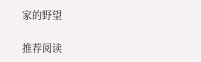家的野望

推荐阅读